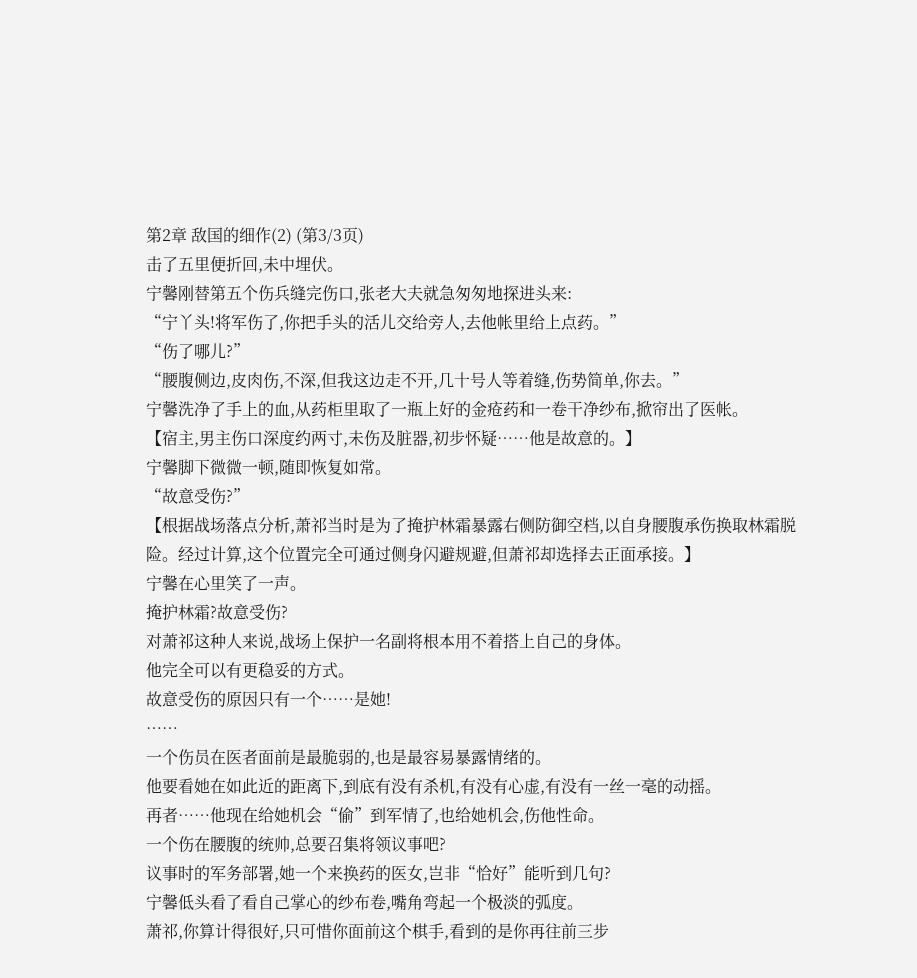第2章 敌国的细作(2) (第3/3页)
击了五里便折回,未中埋伏。
宁馨刚替第五个伤兵缝完伤口,张老大夫就急匆匆地探进头来:
“宁丫头!将军伤了,你把手头的活儿交给旁人,去他帐里给上点药。”
“伤了哪儿?”
“腰腹侧边,皮肉伤,不深,但我这边走不开,几十号人等着缝,伤势简单,你去。”
宁馨洗净了手上的血,从药柜里取了一瓶上好的金疮药和一卷干净纱布,掀帘出了医帐。
【宿主,男主伤口深度约两寸,未伤及脏器,初步怀疑……他是故意的。】
宁馨脚下微微一顿,随即恢复如常。
“故意受伤?”
【根据战场落点分析,萧祁当时是为了掩护林霜暴露右侧防御空档,以自身腰腹承伤换取林霜脱险。经过计算,这个位置完全可通过侧身闪避规避,但萧祁却选择去正面承接。】
宁馨在心里笑了一声。
掩护林霜?故意受伤?
对萧祁这种人来说,战场上保护一名副将根本用不着搭上自己的身体。
他完全可以有更稳妥的方式。
故意受伤的原因只有一个……是她!
……
一个伤员在医者面前是最脆弱的,也是最容易暴露情绪的。
他要看她在如此近的距离下,到底有没有杀机,有没有心虚,有没有一丝一毫的动摇。
再者……他现在给她机会“偷”到军情了,也给她机会,伤他性命。
一个伤在腰腹的统帅,总要召集将领议事吧?
议事时的军务部署,她一个来换药的医女,岂非“恰好”能听到几句?
宁馨低头看了看自己掌心的纱布卷,嘴角弯起一个极淡的弧度。
萧祁,你算计得很好,只可惜你面前这个棋手,看到的是你再往前三步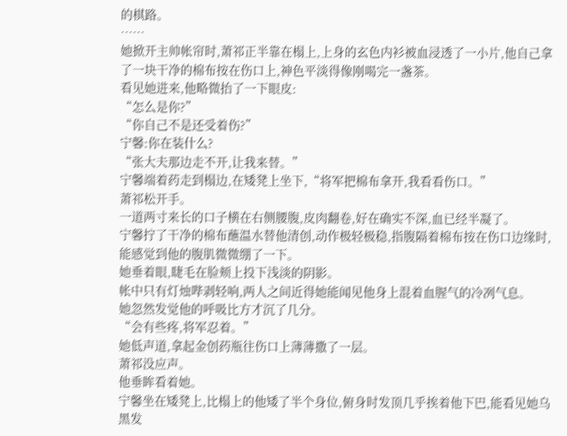的棋路。
……
她掀开主帅帐帘时,萧祁正半靠在榻上,上身的玄色内衫被血浸透了一小片,他自己拿了一块干净的棉布按在伤口上,神色平淡得像刚喝完一盏茶。
看见她进来,他略微抬了一下眼皮:
“怎么是你?”
“你自己不是还受着伤?”
宁馨:你在装什么?
“张大夫那边走不开,让我来替。”
宁馨端着药走到榻边,在矮凳上坐下,“将军把棉布拿开,我看看伤口。”
萧祁松开手。
一道两寸来长的口子横在右侧腰腹,皮肉翻卷,好在确实不深,血已经半凝了。
宁馨拧了干净的棉布蘸温水替他清创,动作极轻极稳,指腹隔着棉布按在伤口边缘时,能感觉到他的腹肌微微绷了一下。
她垂着眼,睫毛在脸颊上投下浅淡的阴影。
帐中只有灯烛哔剥轻响,两人之间近得她能闻见他身上混着血腥气的冷冽气息。
她忽然发觉他的呼吸比方才沉了几分。
“会有些疼,将军忍着。”
她低声道,拿起金创药瓶往伤口上薄薄撒了一层。
萧祁没应声。
他垂眸看着她。
宁馨坐在矮凳上,比榻上的他矮了半个身位,俯身时发顶几乎挨着他下巴,能看见她乌黑发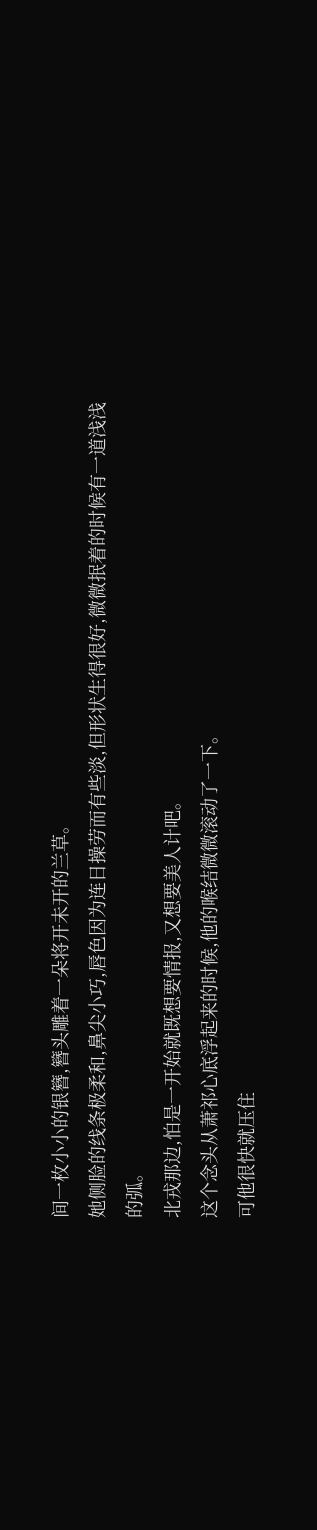间一枚小小的银簪,簪头雕着一朵将开未开的兰草。
她侧脸的线条极柔和,鼻尖小巧,唇色因为连日操劳而有些淡,但形状生得很好,微微抿着的时候有一道浅浅的弧。
北戎那边,怕是一开始就既想要情报,又想要美人计吧。
这个念头从萧祁心底浮起来的时候,他的喉结微微滚动了一下。
可他很快就压住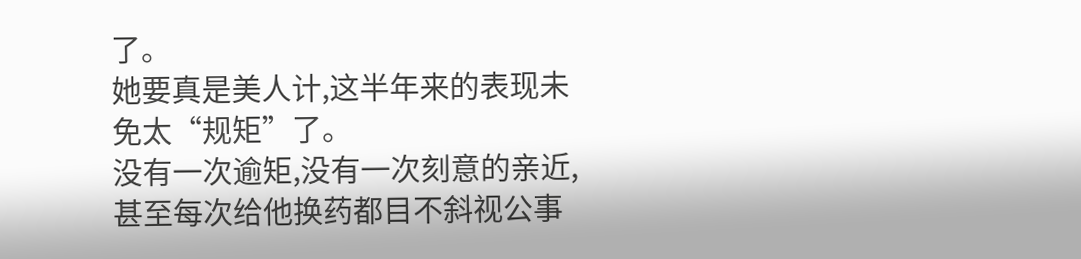了。
她要真是美人计,这半年来的表现未免太“规矩”了。
没有一次逾矩,没有一次刻意的亲近,甚至每次给他换药都目不斜视公事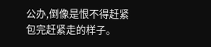公办,倒像是恨不得赶紧包完赶紧走的样子。